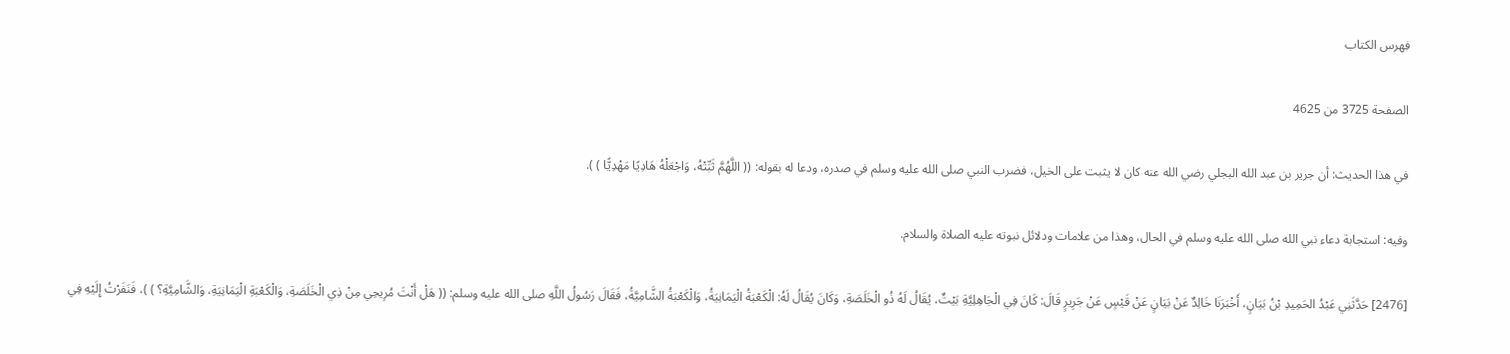فهرس الكتاب

الصفحة 3725 من 4625

في هذا الحديث: أن جرير بن عبد الله البجلي رضي الله عنه كان لا يثبت على الخيل، فضرب النبي صلى الله عليه وسلم في صدره، ودعا له بقوله: (( اللَّهُمَّ ثَبِّتْهُ، وَاجْعَلْهُ هَادِيًا مَهْدِيًّا ) ).

وفيه: استجابة دعاء نبي الله صلى الله عليه وسلم في الحال، وهذا من علامات ودلائل نبوته عليه الصلاة والسلام.

[2476] حَدَّثَنِي عَبْدُ الحَمِيدِ بْنُ بَيَانٍ، أَخْبَرَنَا خَالِدٌ عَنْ بَيَانٍ عَنْ قَيْسٍ عَنْ جَرِيرٍ قَالَ: كَانَ فِي الْجَاهِلِيَّةِ بَيْتٌ، يُقَالُ لَهُ ذُو الْخَلَصَةِ، وَكَانَ يُقَالُ لَهُ: الْكَعْبَةُ الْيَمَانِيَةُ، وَالْكَعْبَةُ الشَّامِيَّةُ، فَقَالَ رَسُولُ اللَّهِ صلى الله عليه وسلم: (( هَلْ أَنْتَ مُرِيحِي مِنْ ذِي الْخَلَصَةِ، وَالْكَعْبَةِ الْيَمَانِيَةِ، وَالشَّامِيَّةِ؟ ) )، فَنَفَرْتُ إِلَيْهِ فِي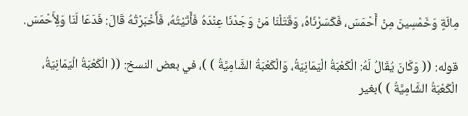مِائَةٍ وَخَمْسِينَ مِنْ أَحْمَسَ، فَكَسَرْنَاهُ، وَقَتَلْنَا مَنْ وَجَدْنَا عِنْدَهُ فَأَتَيْتُهُ، فَأَخْبَرْتُهُ قَالَ: فَدَعَا لَنَا وَلِأَحْمَسَ.

قوله: (( وَكَانَ يُقَالُ لَهُ: الْكَعْبَةُ الْيَمَانِيَةُ، وَالْكَعْبَةُ الشَّامِيَّةُ ) )، في بعض النسخ: (( الْكَعْبَةُ الْيَمَانِيَةُ، الْكَعْبَةُ الشَّامِيَّةُ ) )بغير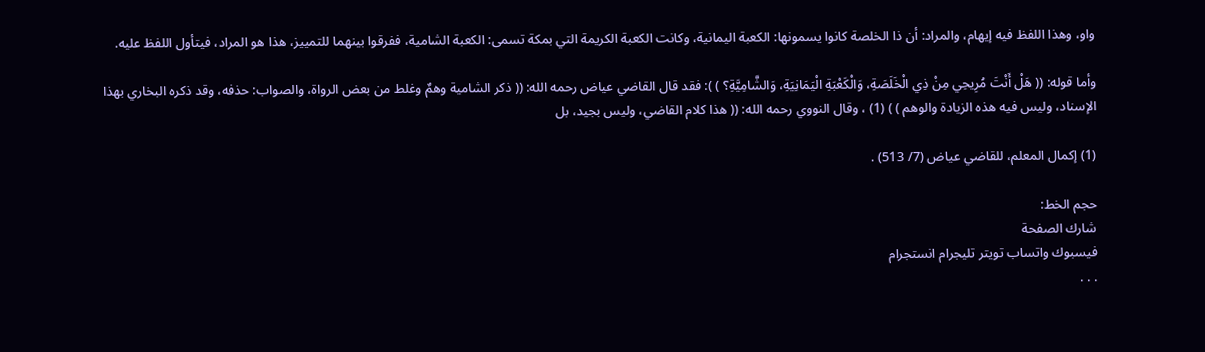واو، وهذا اللفظ فيه إيهام، والمراد: أن ذا الخلصة كانوا يسمونها: الكعبة اليمانية، وكانت الكعبة الكريمة التي بمكة تسمى: الكعبة الشامية، ففرقوا بينهما للتمييز، هذا هو المراد، فيتأول اللفظ عليه.

وأما قوله: (( هَلْ أَنْتَ مُرِيحِي مِنْ ذِي الْخَلَصَةِ، وَالْكَعْبَةِ الْيَمَانِيَةِ، وَالشَّامِيَّةِ؟ ) ): فقد قال القاضي عياض رحمه الله: (( ذكر الشامية وهمٌ وغلط من بعض الرواة، والصواب: حذفه، وقد ذكره البخاري بهذا الإسناد، وليس فيه هذه الزيادة والوهم ) ) (1) ، وقال النووي رحمه الله: (( هذا كلام القاضي، وليس بجيد، بل

(1) إكمال المعلم، للقاضي عياض (7/ 513) .

حجم الخط:
شارك الصفحة
فيسبوك واتساب تويتر تليجرام انستجرام
. . .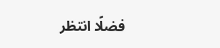فضلًا انتظر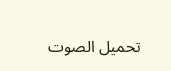تحميل الصوت